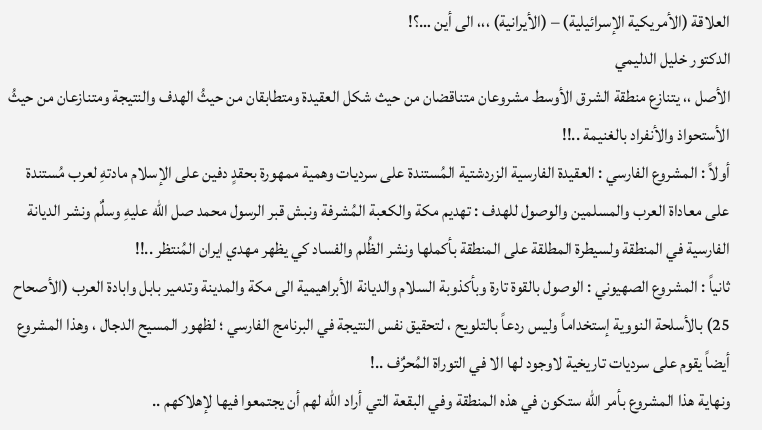العلاقة (الأمريكية الإسرائيلية) – (الأيرانية) ،،، الى أين …؟!
الدكتور خليل الدليمي
الأصل ،، يتنازع منطقة الشرق الأوسط مشروعان متناقضان من حيث شكل العقيدة ومتطابقان من حيثُ الهدف والنتيجة ومتنازعان من حيثُ الأستحواذ والأنفراد بالغنيمة ..!!
أولاً : المشروع الفارسي : العقيدة الفارسية الزردشتية المُستندة على سرديات وهمية ممهورة بحقدٍ دفين على الإسلام مادتهِ لعرب مُستندة على معاداة العرب والمسلمين والوصول للهدف : تهديم مكة والكعبة المُشرفة ونبش قبر الرسول محمد صل الله عليهِ وسلٌم ونشر الديانة الفارسية في المنطقة ولسيطرة المطلقة على المنطقة بأكملها ونشر الظُلم والفساد كي يظهر مهدي ايران المُنتظر ..!!
ثانياً : المشروع الصهيوني : الوصول بالقوة تارة وبأكذوبة السلام والديانة الأبراهيمية الى مكة والمدينة وتدمير بابل وابادة العرب (الأصحاح 25) بالأسلحة النووية إستخداماً وليس ردعاً بالتلويح ، لتحقيق نفس النتيجة في البرنامج الفارسي ؛ لظهور المسيح الدجال ، وهذا المشروع أيضاً يقوم على سرديات تاريخية لاوجود لها الا في التوراة المُحرٌف ..!
ونهاية هذا المشروع بأمر الله ستكون في هذه المنطقة وفي البقعة التي أراد الله لهم أن يجتمعوا فيها لإهلاكهم ..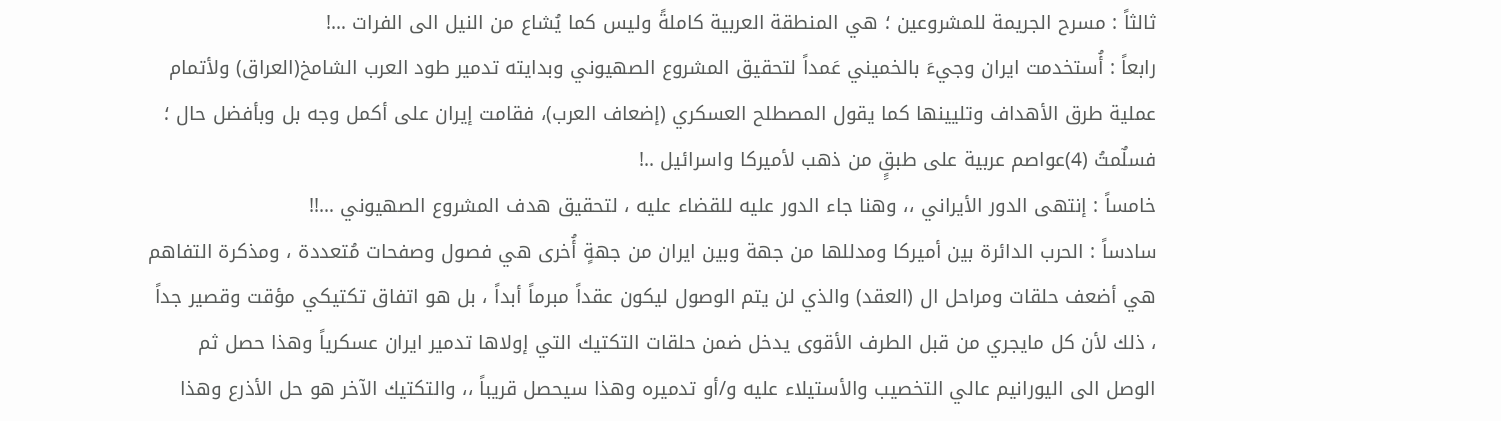ثالثاً : مسرح الجريمة للمشروعين ؛ هي المنطقة العربية كاملةً وليس كما يُشاع من النيل الى الفرات …!
رابعاً : أُستخدمت ايران وجيءَ بالخميني عَمداً لتحقيق المشروع الصهيوني وبدايته تدمير طود العرب الشامخ(العراق) ولأتمام عملية طرق الأهداف وتليينها كما يقول المصطلح العسكري (إضعاف العرب)، فقامت إيران على أكمل وجه بل وبأفضل حال ؛ فسلٌمتُ (4)عواصم عربية على طبقٍِ من ذهب لأميركا واسرائيل ..!
خامساً : إنتهى الدور الأيراني ،، وهنا جاء الدور عليه للقضاء عليه ، لتحقيق هدف المشروع الصهيوني …!!
سادساً : الحرب الدائرة بين أميركا ومدللها من جهة وبين ايران من جهةٍ أُخرى هي فصول وصفحات مُتعددة ، ومذكرة التفاهم هي أضعف حلقات ومراحل ال (العقد) والذي لن يتم الوصول ليكون عقداً مبرماً أبداً ، بل هو اتفاق تكتيكي مؤقت وقصير جداً ، ذلك لأن كل مايجري من قبل الطرف الأقوى يدخل ضمن حلقات التكتيك التي إولاها تدمير ايران عسكرياً وهذا حصل ثم الوصل الى اليورانيم عالي التخصيب والأستيلاء عليه و/أو تدميره وهذا سيحصل قريباً ،، والتكتيك الآخر هو حل الأذرع وهذا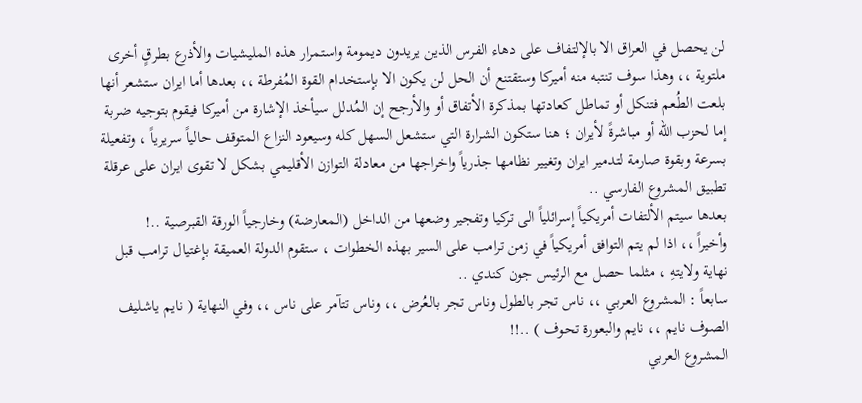لن يحصل في العراق الا بالإلتفاف على دهاء الفرس الذين يريدون ديمومة واستمرار هذه المليشيات والأذرع بطرقٍ أخرى ملتوية ،، وهذا سوف تنتبه منه أميركا وستقتنع أن الحل لن يكون الا بإستخدام القوة المُفرطة ،، بعدها أما ايران ستشعر أنها بلعت الطُعم فتنكل أو تماطل كعادتها بمذكرة الأتفاق أو والأرجح إن المُدلل سيأخذ الإشارة من أميركا فيقوم بتوجيه ضربة إما لحزب الله أو مباشرةً لأيران ؛ هنا ستكون الشرارة التي ستشعل السهل كله وسيعود النزاع المتوقف حالياً سريرياً ، وتفعيلة بسرعة وبقوة صارمة لتدمير ايران وتغيير نظامها جذرياً واخراجها من معادلة التوازن الأقليمي بشكل لا تقوى ايران على عرقلة تطبيق المشروع الفارسي ..
بعدها سيتم الألتفات أمريكياً إسرائلياً الى تركيا وتفجير وضعها من الداخل (المعارضة) وخارجياً الورقة القبرصية ..!
وأخيراً ،، اذا لم يتم التوافق أمريكياً في زمن ترامب على السير بهذه الخطوات ، ستقوم الدولة العميقة بإغتيال ترامب قبل نهاية ولايتهِ ، مثلما حصل مع الرئيس جون كندي ..
سابعاً : المشروع العربي ،، ناس تجر بالطول وناس تجر بالعُرض ،، وناس تتآمر على ناس ،، وفي النهاية ( نايم ياشليف الصوف نايم ،، نايم والبعورة تحوف ) ..!!
المشروع العربي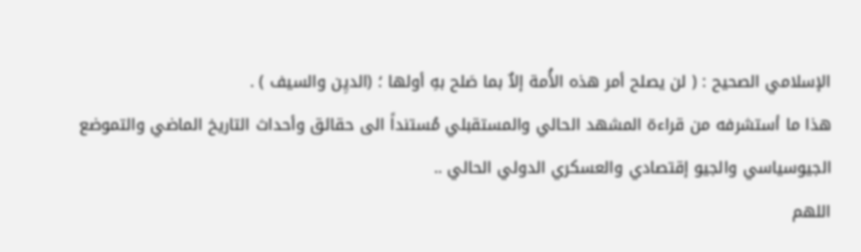الإسلامي الصحيح : ( لن يصلح أمر هذه الأُمة إلاٌ بما صَلح بهِ أولها ؛ (الديِن والسيف ) .
هذا ما أستشرفه من قراءة المشهد الحالي والمستقبلي مُستنداً الى حقائق وأحداث التاريخ الماضي والتموضع الجيوسياسي والجيو إقتصادي والعسكري الدولي الحالي ..
اللهم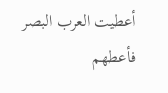أعطيت العرب البصر فأعطهم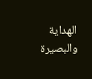الهداية والبصيرة